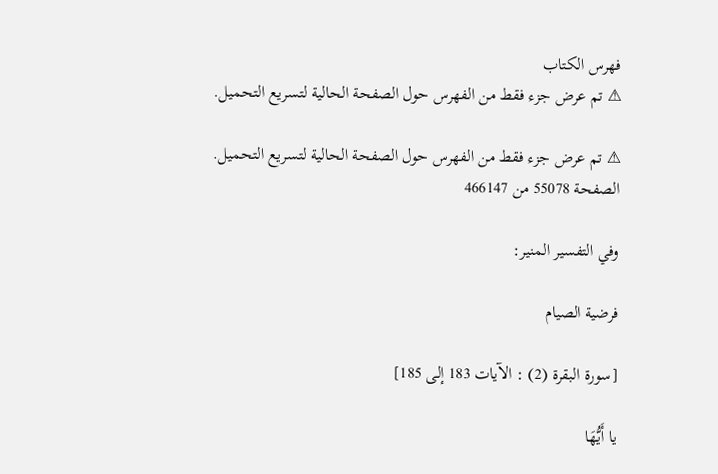فهرس الكتاب
⚠ تم عرض جزء فقط من الفهرس حول الصفحة الحالية لتسريع التحميل.

⚠ تم عرض جزء فقط من الفهرس حول الصفحة الحالية لتسريع التحميل.
الصفحة 55078 من 466147

وفي التفسير المنير:

فرضية الصيام

[سورة البقرة (2) : الآيات 183 إلى 185]

يا أَيُّهَا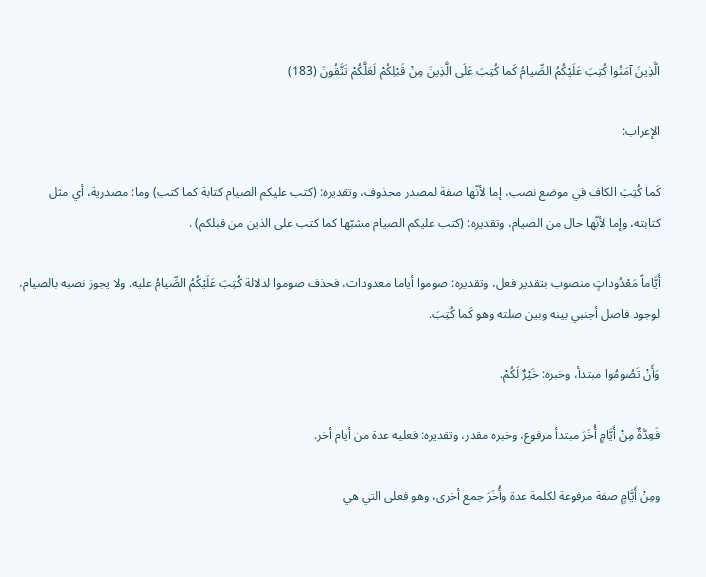الَّذِينَ آمَنُوا كُتِبَ عَلَيْكُمُ الصِّيامُ كَما كُتِبَ عَلَى الَّذِينَ مِنْ قَبْلِكُمْ لَعَلَّكُمْ تَتَّقُونَ (183)

الإعراب:

كَما كُتِبَ الكاف في موضع نصب، إما لأنّها صفة لمصدر محذوف، وتقديره: (كتب عليكم الصيام كتابة كما كتب) وما: مصدرية، أي مثل كتابته، وإما لأنّها حال من الصيام، وتقديره: (كتب عليكم الصيام مشبّها كما كتب على الذين من قبلكم) .

أَيَّاماً مَعْدُوداتٍ منصوب بتقدير فعل، وتقديره: صوموا أياما معدودات، فحذف صوموا لدلالة كُتِبَ عَلَيْكُمُ الصِّيامُ عليه. ولا يجوز نصبه بالصيام، لوجود فاصل أجنبي بينه وبين صلته وهو كَما كُتِبَ.

وَأَنْ تَصُومُوا مبتدأ، وخبره: خَيْرٌ لَكُمْ.

فَعِدَّةٌ مِنْ أَيَّامٍ أُخَرَ مبتدأ مرفوع، وخبره مقدر، وتقديره: فعليه عدة من أيام أخر.

ومِنْ أَيَّامٍ صفة مرفوعة لكلمة عدة وأُخَرَ جمع أخرى، وهو فعلى التي هي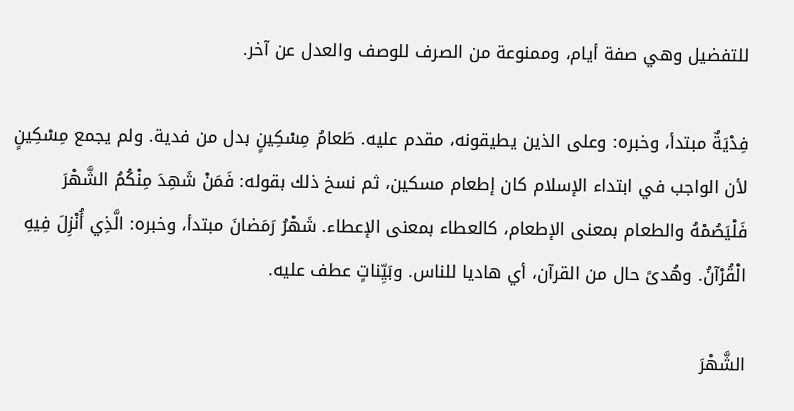للتفضيل وهي صفة أيام، وممنوعة من الصرف للوصف والعدل عن آخر.

فِدْيَةٌ مبتدأ، وخبره: وعلى الذين يطيقونه، مقدم عليه. طَعامُ مِسْكِينٍ بدل من فدية. ولم يجمع مِسْكِينٍ لأن الواجب في ابتداء الإسلام كان إطعام مسكين، ثم نسخ ذلك بقوله: فَمَنْ شَهِدَ مِنْكُمُ الشَّهْرَ فَلْيَصُمْهُ والطعام بمعنى الإطعام، كالعطاء بمعنى الإعطاء. شَهْرُ رَمَضانَ مبتدأ، وخبره: الَّذِي أُنْزِلَ فِيهِ الْقُرْآنُ. وهُدىً حال من القرآن، أي هاديا للناس. وبَيِّناتٍ عطف عليه.

الشَّهْرَ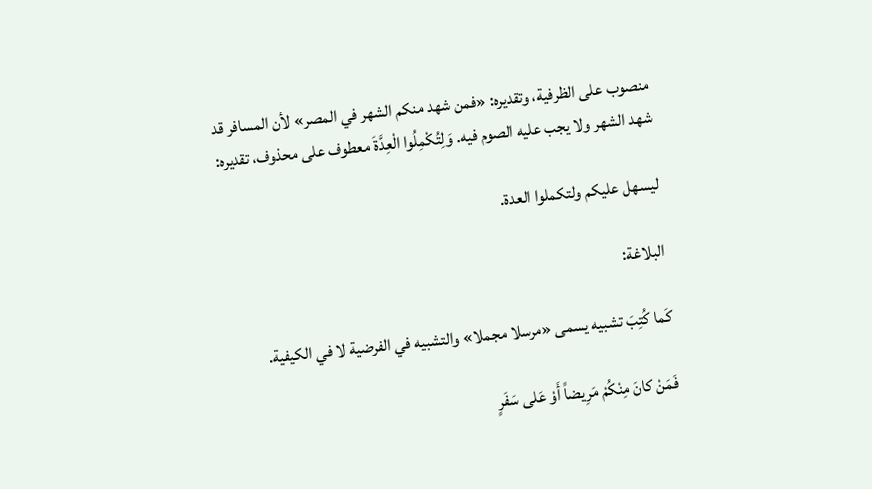منصوب على الظرفية، وتقديره: «فمن شهد منكم الشهر في المصر» لأن المسافر قد شهد الشهر ولا يجب عليه الصوم فيه. وَلِتُكْمِلُوا الْعِدَّةَ معطوف على محذوف، تقديره:

ليسهل عليكم ولتكملوا العدة.

البلاغة:

كَما كُتِبَ تشبيه يسمى «مرسلا مجملا» والتشبيه في الفرضية لا في الكيفية.

فَمَنْ كانَ مِنْكُمْ مَرِيضاً أَوْ عَلى سَفَرٍ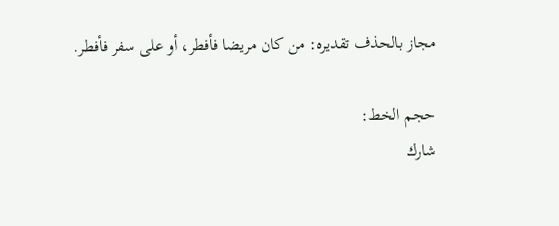مجاز بالحذف تقديره: من كان مريضا فأفطر، أو على سفر فأفطر.

حجم الخط:
شارك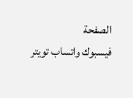الصفحة
فيسبوك واتساب تويتر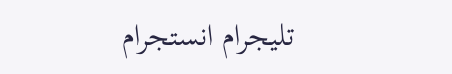تليجرام انستجرام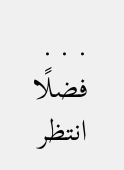. . .
فضلًا انتظر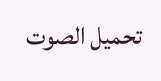تحميل الصوت